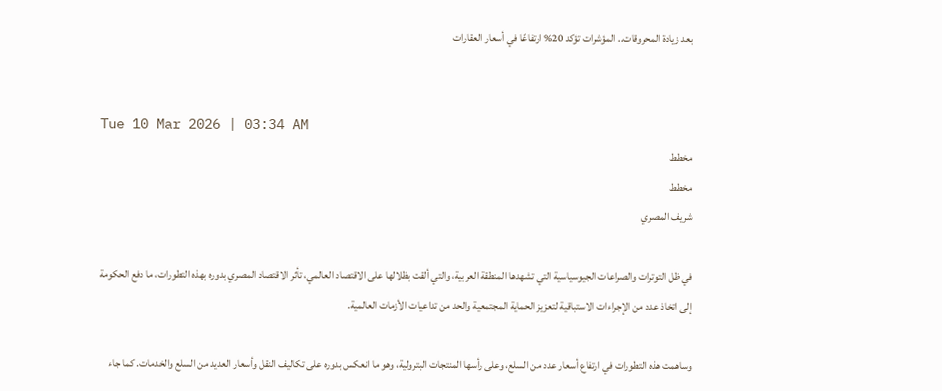بعد زيادة المحروقات.. المؤشرات تؤكد 20% ارتفاعًا في أسعار العقارات


Tue 10 Mar 2026 | 03:34 AM
مخطط
مخطط
شريف المصري

في ظل التوترات والصراعات الجيوسياسية التي تشهدها المنطقة العربية، والتي ألقت بظلالها على الاقتصاد العالمي، تأثر الاقتصاد المصري بدوره بهذه التطورات، ما دفع الحكومة إلى اتخاذ عدد من الإجراءات الاستباقية لتعزيز الحماية المجتمعية والحد من تداعيات الأزمات العالمية.

وساهمت هذه التطورات في ارتفاع أسعار عدد من السلع، وعلى رأسها المنتجات البترولية، وهو ما انعكس بدوره على تكاليف النقل وأسعار العديد من السلع والخدمات. كما جاء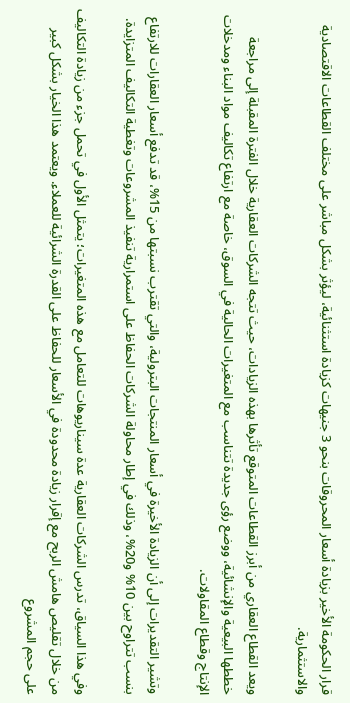قرار الحكومة الأخير بزيادة أسعار المحروقات بنحو 3 جنيهات كزيادة استثنائية، ليؤثر بشكل مباشر على مختلف القطاعات الاقتصادية والاستثمارية.

ويعد القطاع العقاري من أبرز القطاعات المتوقع تأثرها بهذه الزيادات، حيث تتجه الشركات العقارية خلال الفترة المقبلة إلى مراجعة خططها البيعية والإنشائية، ووضع رؤى جديدة تتناسب مع المتغيرات الحالية في السوق، خاصة مع ارتفاع تكاليف مواد البناء ومدخلات الإنتاج وقطاع المقاولات.

وتشير التقديرات إلى أن الزيادة الأخيرة في أسعار المنتجات البترولية، والتي تقترب نسبتها من 15%، قد تدفع أسعار العقارات للارتفاع بنسب تتراوح بين 10% و20%، وذلك في إطار محاولة الشركات الحفاظ على استمرارية تنفيذ المشروعات وتغطية التكاليف المتزايدة.

وفي هذا السياق، تدرس الشركات العقارية عدة سيناريوهات للتعامل مع هذه المتغيرات؛ يتمثل الأول في تحمل جزء من زيادة التكاليف من خلال تقليص هامش الربح مع إقرار زيادة محدودة في الأسعار للحفاظ على القدرة الشرائية للعملاء. ويعتمد هذا الخيار بشكل كبير على حجم المشروع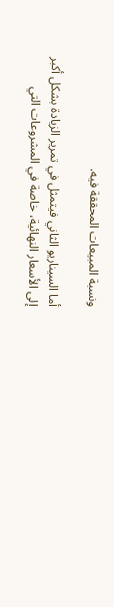ونسبة المبيعات المحققة فيه.

أما السيناريو الثاني فيتمثل في تمرير الزيادة بشكل أكبر إلى الأسعار النهائية، خاصة في المشروعات التي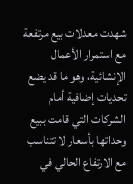شهدت معدلات بيع مرتفعة مع استمرار الأعمال الإنشائية، وهو ما قد يضع تحديات إضافية أمام الشركات التي قامت ببيع وحداتها بأسعار لا تتناسب مع الارتفاع الحالي في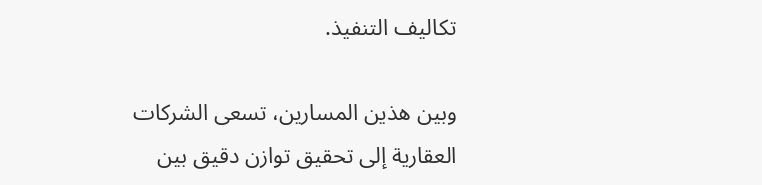تكاليف التنفيذ.

وبين هذين المسارين، تسعى الشركات العقارية إلى تحقيق توازن دقيق بين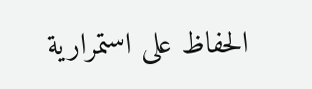الحفاظ على استمرارية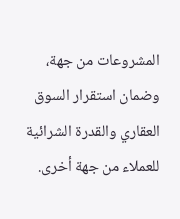المشروعات من جهة، وضمان استقرار السوق العقاري والقدرة الشرائية للعملاء من جهة أخرى.